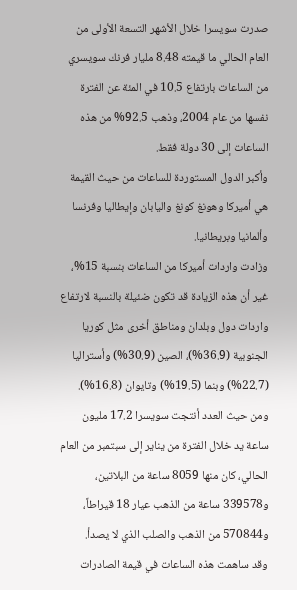صدرت سويسرا خلال الأشهر التسعة الأولى من العام الحالي ما قيمته 8.48 مليار فرنك سويسري من الساعات بارتفاع 10.5 في المئة عن الفترة نفسها من عام 2004، وذهب 92.5% من هذه الساعات إلى 30 دولة فقط.
وأكبر الدول المستوردة للساعات من حيث القيمة هي أميركا وهونغ كونغ واليابان وإيطاليا وفرنسا وألمانيا وبريطانيا.
وزادت واردات أميركا من الساعات بنسبة 15%، غير أن هذه الزيادة قد تكون ضئيلة بالنسبة لارتفاع واردات دول وبلدان ومناطق أخرى مثل كوريا الجنوبية (36.9%)، الصين (30.9%) وأستراليا (22.7%) وبنما (19.5%) وتايوان (16.8%).
ومن حيث العدد أنتجت سويسرا 17.2 مليون ساعة يد خلال الفترة من يناير إلى سبتمبر من العام الحالي، كان منها 8059 ساعة من البلاتين، و339578 ساعة من الذهب عيار 18 قيراطاً، و570844 من الذهب والصلب الذي لا يصدأ.
وقد ساهمت هذه الساعات في قيمة الصادرات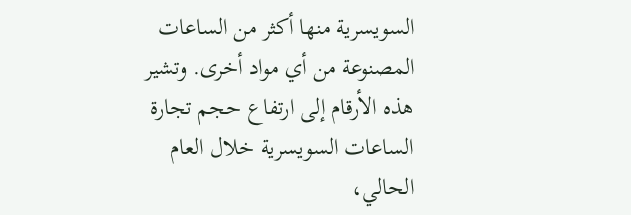السويسرية منها أكثر من الساعات المصنوعة من أي مواد أخرى. وتشير هذه الأرقام إلى ارتفاع حجم تجارة الساعات السويسرية خلال العام الحالي،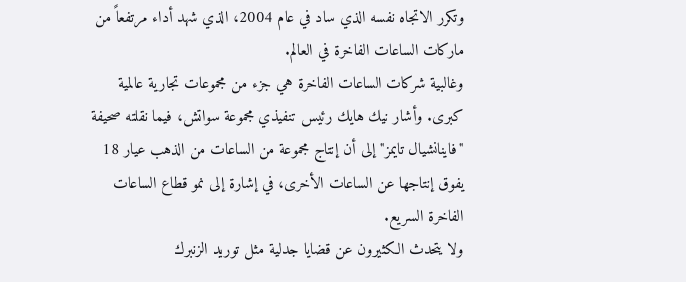وتكرر الاتجاه نفسه الذي ساد في عام 2004، الذي شهد أداء مرتفعاً من ماركات الساعات الفاخرة في العالم.
وغالبية شركات الساعات الفاخرة هي جزء من مجموعات تجارية عالمية كبرى. وأشار نيك هايك رئيس تنفيذي مجموعة سواتش، فيما نقلته صحيفة "فاينانشيال تايمز" إلى أن إنتاج مجموعة من الساعات من الذهب عيار 18 يفوق إنتاجها عن الساعات الأخرى، في إشارة إلى نمو قطاع الساعات الفاخرة السريع.
ولا يتحدث الكثيرون عن قضايا جدلية مثل توريد الزنبرك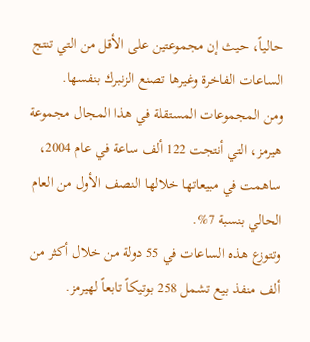حالياً، حيث إن مجموعتين على الأقل من التي تنتج الساعات الفاخرة وغيرها تصنع الزنبرك بنفسها.
ومن المجموعات المستقلة في هذا المجال مجموعة هيرمز، التي أنتجت 122 ألف ساعة في عام 2004، ساهمت في مبيعاتها خلالها النصف الأول من العام الحالي بنسبة 7%.
وتتوزع هذه الساعات في 55 دولة من خلال أكثر من ألف منفذ بيع تشمل 258 بوتيكاً تابعاً لهيرمز.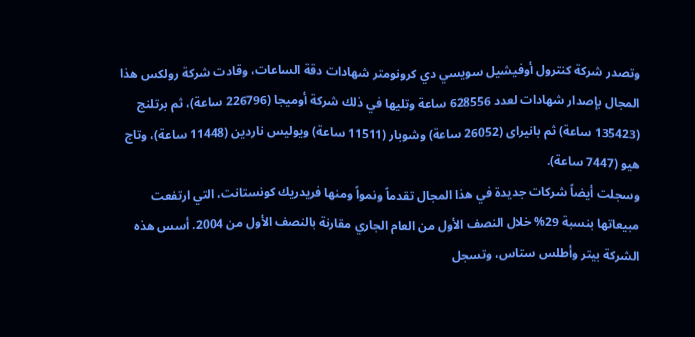وتصدر شركة كنترول أوفيشيل سويسي دي كرونومتر شهادات دقة الساعات، وقادت شركة رولكس هذا المجال بإصدار شهادات لعدد 628556 ساعة وتليها في ذلك شركة أوميجا (226796 ساعة)، ثم برتلنج (135423 ساعة) ثم بانيراى (26052 ساعة) وشوبار (11511 ساعة) ويوليس ناردين (11448 ساعة)، وتاج هيو (7447 ساعة).
وسجلت أيضاً شركات جديدة في هذا المجال تقدماً ونمواً ومنها فريدريك كونستانت، التي ارتفعت مبيعاتها بنسبة 29% خلال النصف الأول من العام الجاري مقارنة بالنصف الأول من 2004. أسس هذه الشركة بيتر وأطلس ستاس، وتسجل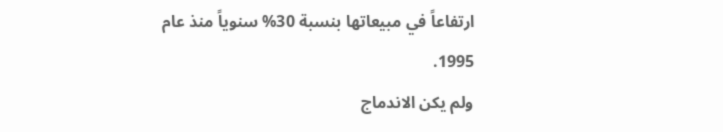ارتفاعاً في مبيعاتها بنسبة 30% سنوياً منذ عام 1995.
ولم يكن الاندماج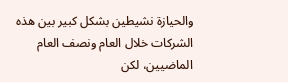والحيازة نشيطين بشكل كبير بين هذه الشركات خلال العام ونصف العام الماضيين، لكن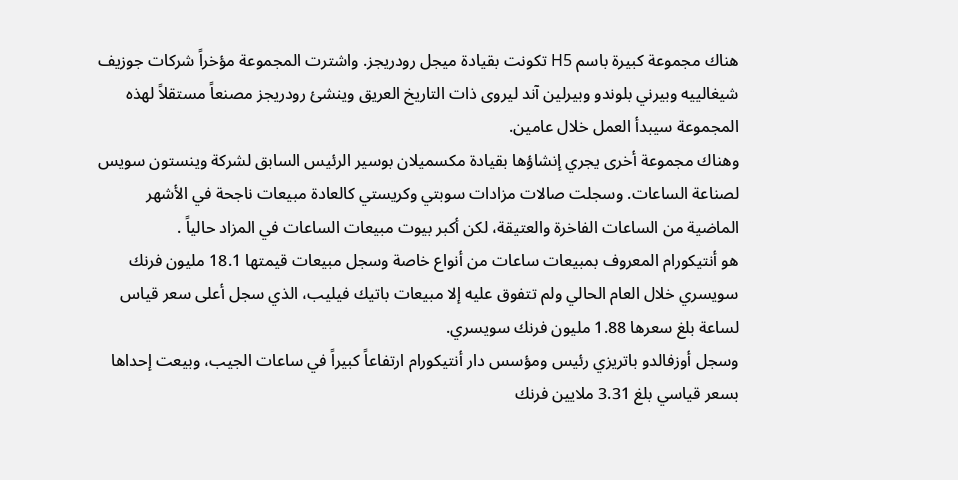هناك مجموعة كبيرة باسم H5 تكونت بقيادة ميجل رودريجز. واشترت المجموعة مؤخراً شركات جوزيف شيغالييه وبيرني بلوندو وبيرلين آند ليروى ذات التاريخ العريق وينشئ رودريجز مصنعاً مستقلاً لهذه المجموعة سيبدأ العمل خلال عامين.
وهناك مجموعة أخرى يجري إنشاؤها بقيادة مكسميلان بوسير الرئيس السابق لشركة وينستون سويس لصناعة الساعات. وسجلت صالات مزادات سوبتي وكريستي كالعادة مبيعات ناجحة في الأشهر الماضية من الساعات الفاخرة والعتيقة، لكن أكبر بيوت مبيعات الساعات في المزاد حالياً .
هو أنتيكورام المعروف بمبيعات ساعات من أنواع خاصة وسجل مبيعات قيمتها 18.1 مليون فرنك سويسري خلال العام الحالي ولم تتفوق عليه إلا مبيعات باتيك فيليب، الذي سجل أعلى سعر قياس لساعة بلغ سعرها 1.88 مليون فرنك سويسري.
وسجل أوزفالدو باتريزي رئيس ومؤسس دار أنتيكورام ارتفاعاً كبيراً في ساعات الجيب، وبيعت إحداها بسعر قياسي بلغ 3.31 ملايين فرنك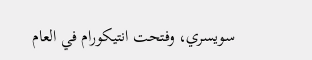سويسري، وفتحت انتيكورام في العام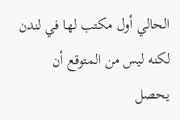الحالي أول مكتب لها في لندن لكنه ليس من المتوقع أن يحصل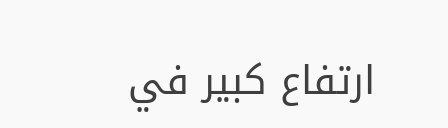ارتفاع كبير في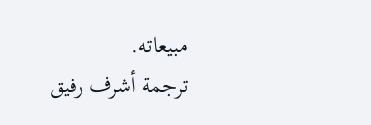مبيعاته.
ترجمة أشرف رفيق